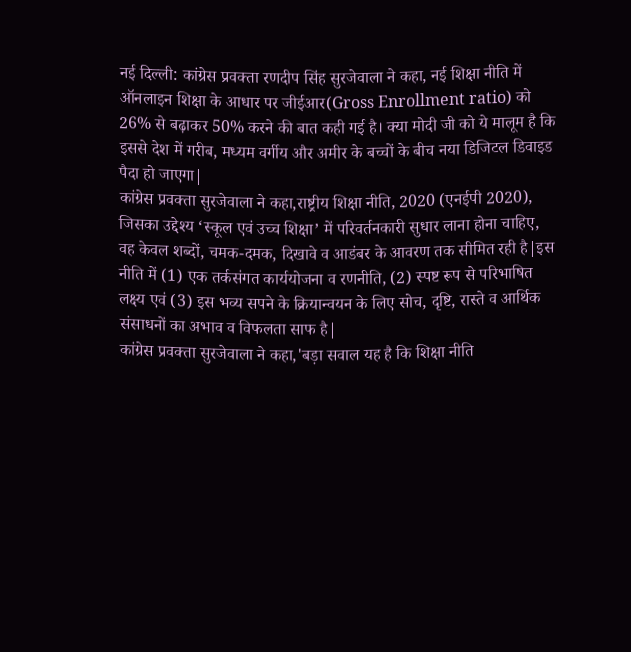नई दिल्ली: कांग्रेस प्रवक्ता रणदीप सिंह सुरजेवाला ने कहा, नई शिक्षा नीति में ऑनलाइन शिक्षा के आधार पर जीईआर(Gross Enrollment ratio) को 26% से बढ़ाकर 50% करने की बात कही गई है। क्या मोदी जी को ये मालूम है कि इससे देश में गरीब, मध्यम वर्गीय और अमीर के बच्चों के बीच नया डिजिटल डिवाइड पैदा हो जाएगा|
कांग्रेस प्रवक्ता सुरजेवाला ने कहा,राष्ट्रीय शिक्षा नीति, 2020 (एनईपी 2020), जिसका उद्देश्य ‘स्कूल एवं उच्च शिक्षा’ में परिवर्तनकारी सुधार लाना होना चाहिए, वह केवल शब्दों, चमक-दमक, दिखावे व आडंबर के आवरण तक सीमित रही है|इस नीति में (1) एक तर्कसंगत कार्ययोजना व रणनीति, (2) स्पष्ट रूप से परिभाषित लक्ष्य एवं (3) इस भव्य सपने के क्रियान्वयन के लिए सोच, दृष्टि, रास्ते व आर्थिक संसाधनों का अभाव व विफलता साफ है|
कांग्रेस प्रवक्ता सुरजेवाला ने कहा,'बड़ा सवाल यह है कि शिक्षा नीति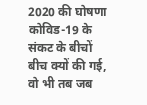2020 की घोषणा कोविड-19 के संकट के बीचों बीच क्यों की गई, वो भी तब जब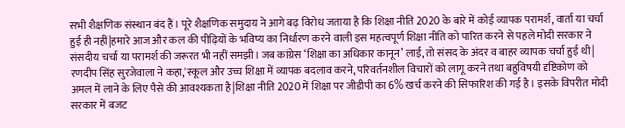सभी शैक्षणिक संस्थान बंद हैं। पूरे शैक्षणिक समुदाय ने आगे बढ़ विरोध जताया है कि शिक्षा नीति 2020 के बारे में कोई व्यापक परामर्श, वार्ता या चर्चा हुई ही नहीं|हमारे आज और कल की पीढ़ियों के भविष्य का निर्धारण करने वाली इस महत्वपूर्ण शिक्षा नीति को पारित करने से पहले मोदी सरकार ने संसदीय चर्चा या परामर्श की जरूरत भी नहीं समझी। जब कांग्रेस ‘शिक्षा का अधिकार कानून’ लाई, तो संसद के अंदर व बाहर व्यापक चर्चा हुई थी|
रणदीप सिंह सुरजेवाला ने कहा,'स्कूल और उच्च शिक्षा में व्यापक बदलाव करने, परिवर्तनशील विचारों को लागू करने तथा बहुविषयी दृष्टिकोण को अमल में लाने के लिए पैसे की आवश्यकता है|शिक्षा नीति 2020 में शिक्षा पर जीडीपी का 6% खर्च करने की सिफारिश की गई है। इसके विपरीत मोदी सरकार में बजट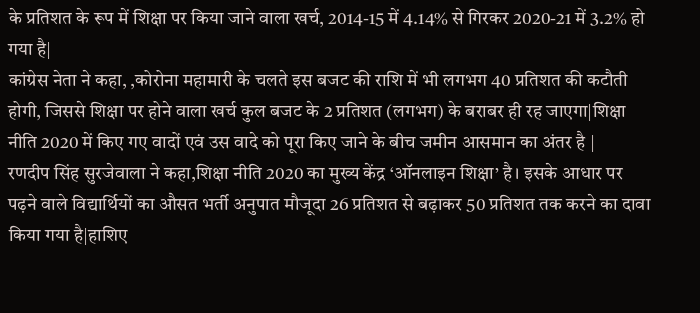के प्रतिशत के रूप में शिक्षा पर किया जाने वाला खर्च, 2014-15 में 4.14% से गिरकर 2020-21 में 3.2% हो गया है|
कांग्रेस नेता ने कहा, ,कोरोना महामारी के चलते इस बजट की राशि में भी लगभग 40 प्रतिशत की कटौती होगी, जिससे शिक्षा पर होने वाला खर्च कुल बजट के 2 प्रतिशत (लगभग) के बराबर ही रह जाएगा|शिक्षा नीति 2020 में किए गए वादों एवं उस वादे को पूरा किए जाने के बीच जमीन आसमान का अंतर है |
रणदीप सिंह सुरजेवाला ने कहा,शिक्षा नीति 2020 का मुख्य केंद्र ‘ऑनलाइन शिक्षा’ है। इसके आधार पर पढ़ने वाले विद्यार्थियों का औसत भर्ती अनुपात मौजूदा 26 प्रतिशत से बढ़ाकर 50 प्रतिशत तक करने का दावा किया गया है|हाशिए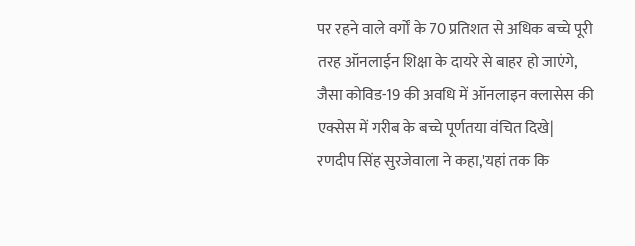पर रहने वाले वर्गों के 70 प्रतिशत से अधिक बच्चे पूरी तरह ऑनलाईन शिक्षा के दायरे से बाहर हो जाएंगे, जैसा कोविड-19 की अवधि में ऑनलाइन क्लासेस की एक्सेस में गरीब के बच्चे पूर्णतया वंचित दिखे|
रणदीप सिंह सुरजेवाला ने कहा,'यहां तक कि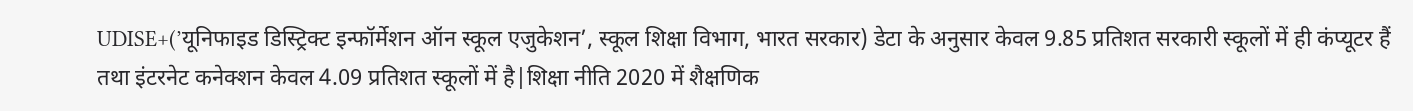UDISE+(’यूनिफाइड डिस्ट्रिक्ट इन्फॉर्मेशन ऑन स्कूल एजुकेशन’, स्कूल शिक्षा विभाग, भारत सरकार) डेटा के अनुसार केवल 9.85 प्रतिशत सरकारी स्कूलों में ही कंप्यूटर हैं तथा इंटरनेट कनेक्शन केवल 4.09 प्रतिशत स्कूलों में है|शिक्षा नीति 2020 में शैक्षणिक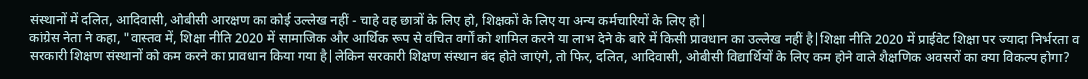संस्थानों में दलित, आदिवासी, ओबीसी आरक्षण का कोई उल्लेख नहीं - चाहे वह छात्रों के लिए हो, शिक्षकों के लिए या अन्य कर्मचारियों के लिए हो|
कांग्रेस नेता ने कहा, "वास्तव में, शिक्षा नीति 2020 में सामाजिक और आर्थिक रूप से वंचित वर्गों को शामिल करने या लाभ देने के बारे में किसी प्रावधान का उल्लेख नहीं है|शिक्षा नीति 2020 में प्राईवेट शिक्षा पर ज्यादा निर्भरता व सरकारी शिक्षण संस्थानों को कम करने का प्रावधान किया गया है|लेकिन सरकारी शिक्षण संस्थान बंद होते जाएंगे, तो फिर, दलित, आदिवासी, ओबीसी विद्यार्थियों के लिए कम होने वाले शैक्षणिक अवसरों का क्या विकल्प होगा?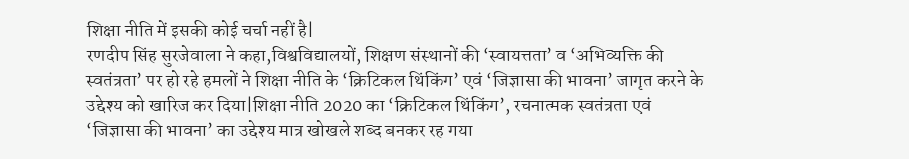शिक्षा नीति में इसकी कोई चर्चा नहीं है|
रणदीप सिंह सुरजेवाला ने कहा,विश्वविद्यालयों, शिक्षण संस्थानों की ‘स्वायत्तता’ व ‘अभिव्यक्ति की स्वतंत्रता’ पर हो रहे हमलों ने शिक्षा नीति के ‘क्रिटिकल थिंकिंग’ एवं ‘जिज्ञासा की भावना’ जागृत करने के उद्देश्य को खारिज कर दिया|शिक्षा नीति 2020 का ‘क्रिटिकल थिंकिंग’, रचनात्मक स्वतंत्रता एवं ‘जिज्ञासा की भावना’ का उद्देश्य मात्र खोखले शब्द बनकर रह गया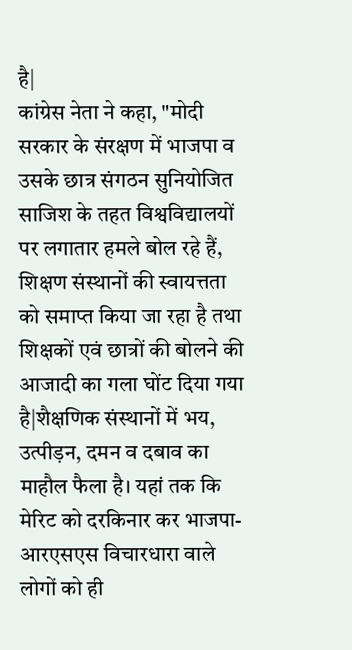है|
कांग्रेस नेता ने कहा, "मोदी सरकार के संरक्षण में भाजपा व उसके छात्र संगठन सुनियोजित साजिश के तहत विश्वविद्यालयों पर लगातार हमले बोल रहे हैं, शिक्षण संस्थानों की स्वायत्तता को समाप्त किया जा रहा है तथा शिक्षकों एवं छात्रों की बोलने की आजादी का गला घोंट दिया गया है|शैक्षणिक संस्थानों में भय, उत्पीड़न, दमन व दबाव का माहौल फैला है। यहां तक कि मेरिट को दरकिनार कर भाजपा-आरएसएस विचारधारा वाले लोगों को ही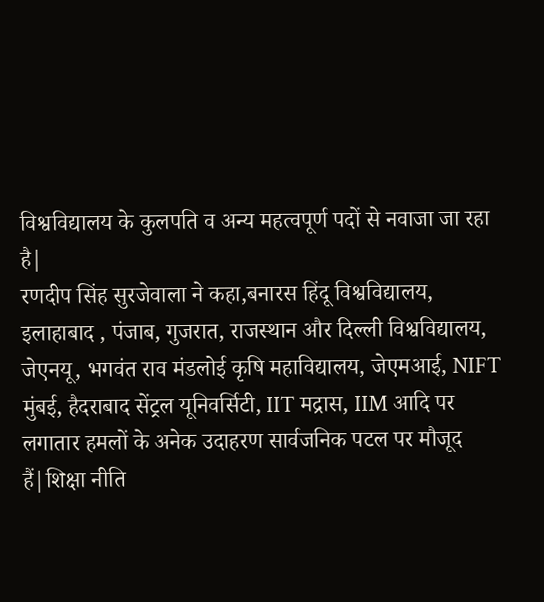विश्वविद्यालय के कुलपति व अन्य महत्वपूर्ण पदों से नवाजा जा रहा है|
रणदीप सिंह सुरजेवाला ने कहा,बनारस हिंदू विश्वविद्यालय, इलाहाबाद , पंजाब, गुजरात, राजस्थान और दिल्ली विश्वविद्यालय, जेएनयू, भगवंत राव मंडलोई कृषि महाविद्यालय, जेएमआई, NIFT मुंबई, हैदराबाद सेंट्रल यूनिवर्सिटी, IIT मद्रास, IIM आदि पर लगातार हमलों के अनेक उदाहरण सार्वजनिक पटल पर मौजूद हैं|शिक्षा नीति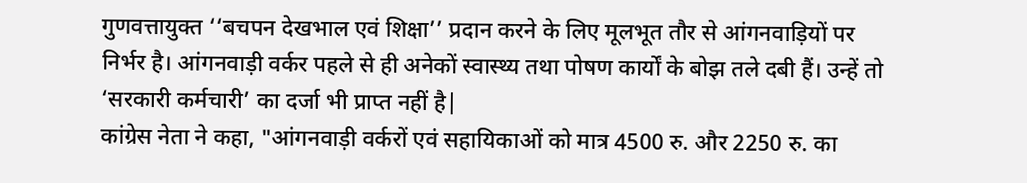गुणवत्तायुक्त ‘‘बचपन देखभाल एवं शिक्षा’’ प्रदान करने के लिए मूलभूत तौर से आंगनवाड़ियों पर निर्भर है। आंगनवाड़ी वर्कर पहले से ही अनेकों स्वास्थ्य तथा पोषण कार्यों के बोझ तले दबी हैं। उन्हें तो ‘सरकारी कर्मचारी’ का दर्जा भी प्राप्त नहीं है|
कांग्रेस नेता ने कहा, "आंगनवाड़ी वर्करों एवं सहायिकाओं को मात्र 4500 रु. और 2250 रु. का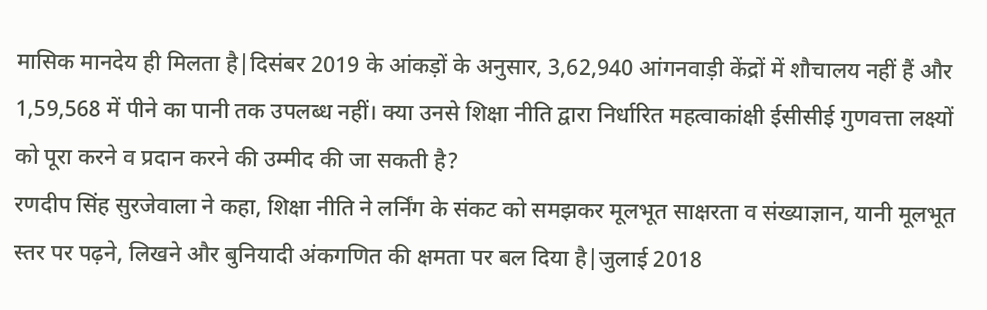मासिक मानदेय ही मिलता है|दिसंबर 2019 के आंकड़ों के अनुसार, 3,62,940 आंगनवाड़ी केंद्रों में शौचालय नहीं हैं और 1,59,568 में पीने का पानी तक उपलब्ध नहीं। क्या उनसे शिक्षा नीति द्वारा निर्धारित महत्वाकांक्षी ईसीसीई गुणवत्ता लक्ष्यों को पूरा करने व प्रदान करने की उम्मीद की जा सकती है?
रणदीप सिंह सुरजेवाला ने कहा, शिक्षा नीति ने लर्निंग के संकट को समझकर मूलभूत साक्षरता व संख्याज्ञान, यानी मूलभूत स्तर पर पढ़ने, लिखने और बुनियादी अंकगणित की क्षमता पर बल दिया है|जुलाई 2018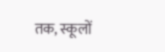तक, स्कूलों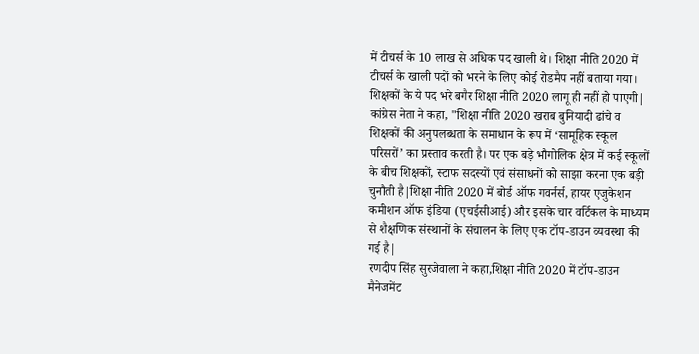में टीचर्स के 10 लाख से अधिक पद खाली थे। शिक्षा नीति 2020 में टीचर्स के खाली पदों को भरने के लिए कोई रोडमैप नहीं बताया गया। शिक्षकों के ये पद भरे बगैर शिक्षा नीति 2020 लागू ही नहीं हो पाएगी|
कांग्रेस नेता ने कहा, "शिक्षा नीति 2020 खराब बुनियादी ढांचे व शिक्षकों की अनुपलब्धता के समाधान के रूप में ‘सामूहिक स्कूल परिसरों’ का प्रस्ताव करती है। पर एक बड़े भौगोलिक क्षेत्र में कई स्कूलों के बीच शिक्षकों, स्टाफ सदस्यों एवं संसाधनों को साझा करना एक बड़ी चुनौती है|शिक्षा नीति 2020 में बोर्ड ऑफ गवर्नर्स, हायर एजुकेशन कमीशन ऑफ इंडिया (एचईसीआई) और इसके चार वर्टिकल के माध्यम से शैक्षणिक संस्थानों के संचालन के लिए एक टॉप-डाउन व्यवस्था की गई है|
रणदीप सिंह सुरजेवाला ने कहा,शिक्षा नीति 2020 में टॉप-डाउन मैनेजमेंट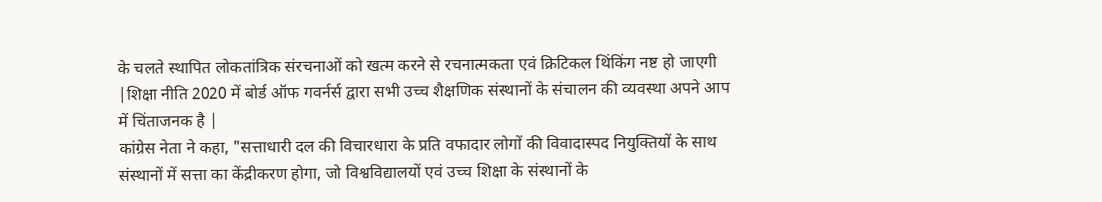के चलते स्थापित लोकतांत्रिक संरचनाओं को खत्म करने से रचनात्मकता एवं क्रिटिकल थिंकिंग नष्ट हो जाएगी |शिक्षा नीति 2020 में बोर्ड ऑफ गवर्नर्स द्वारा सभी उच्च शैक्षणिक संस्थानों के संचालन की व्यवस्था अपने आप में चिंताजनक है |
कांग्रेस नेता ने कहा, "सत्ताधारी दल की विचारधारा के प्रति वफादार लोगों की विवादास्पद नियुक्तियों के साथ संस्थानों में सत्ता का केंद्रीकरण होगा, जो विश्वविद्यालयों एवं उच्च शिक्षा के संस्थानों के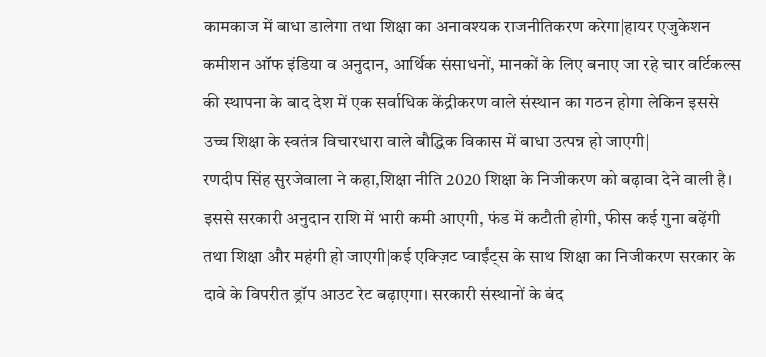कामकाज में बाधा डालेगा तथा शिक्षा का अनावश्यक राजनीतिकरण करेगा|हायर एजुकेशन कमीशन ऑफ इंडिया व अनुदान, आर्थिक संसाधनों, मानकों के लिए बनाए जा रहे चार वर्टिकल्स की स्थापना के बाद देश में एक सर्वाधिक केंद्रीकरण वाले संस्थान का गठन होगा लेकिन इससे उच्च शिक्षा के स्वतंत्र विचारधारा वाले बौद्धिक विकास में बाधा उत्पन्न हो जाएगी|
रणदीप सिंह सुरजेवाला ने कहा,शिक्षा नीति 2020 शिक्षा के निजीकरण को बढ़ावा देने वाली है। इससे सरकारी अनुदान राशि में भारी कमी आएगी, फंड में कटौती होगी, फीस कई गुना बढ़ेंगी तथा शिक्षा और महंगी हो जाएगी|कई एक्ज़िट प्वाईंट्स के साथ शिक्षा का निजीकरण सरकार के दावे के विपरीत ड्रॉप आउट रेट बढ़ाएगा। सरकारी संस्थानों के बंद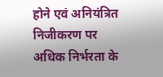होने एवं अनियंत्रित निजीकरण पर अधिक निर्भरता के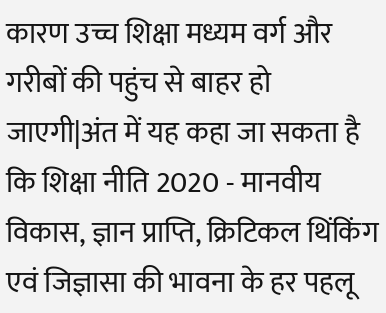कारण उच्च शिक्षा मध्यम वर्ग और गरीबों की पहुंच से बाहर हो जाएगी|अंत में यह कहा जा सकता है कि शिक्षा नीति 2020 - मानवीय विकास, ज्ञान प्राप्ति, क्रिटिकल थिंकिंग एवं जिज्ञासा की भावना के हर पहलू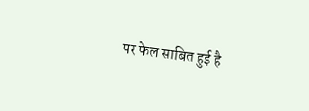पर फेल साबित हुई है